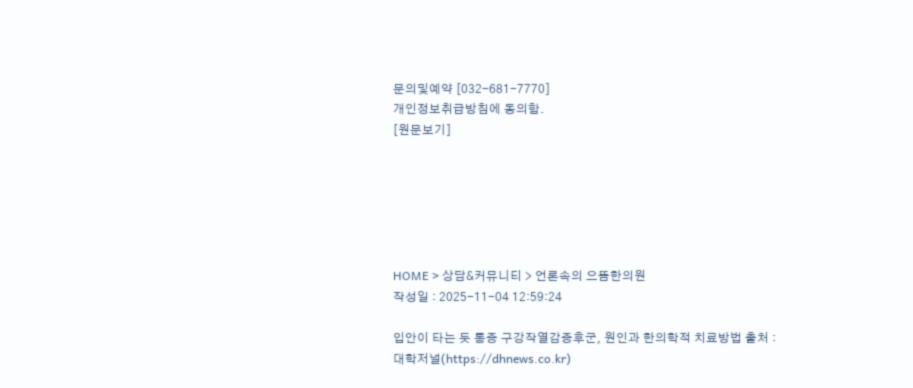문의및예약 [032-681-7770]
개인정보취급방침에 동의함.
[원문보기]






HOME > 상담&커뮤니티 > 언론속의 으뜸한의원
작성일 : 2025-11-04 12:59:24

입안이 타는 듯 통증 구강작열감증후군, 원인과 한의학적 치료방법 출처 : 대학저널(https://dhnews.co.kr)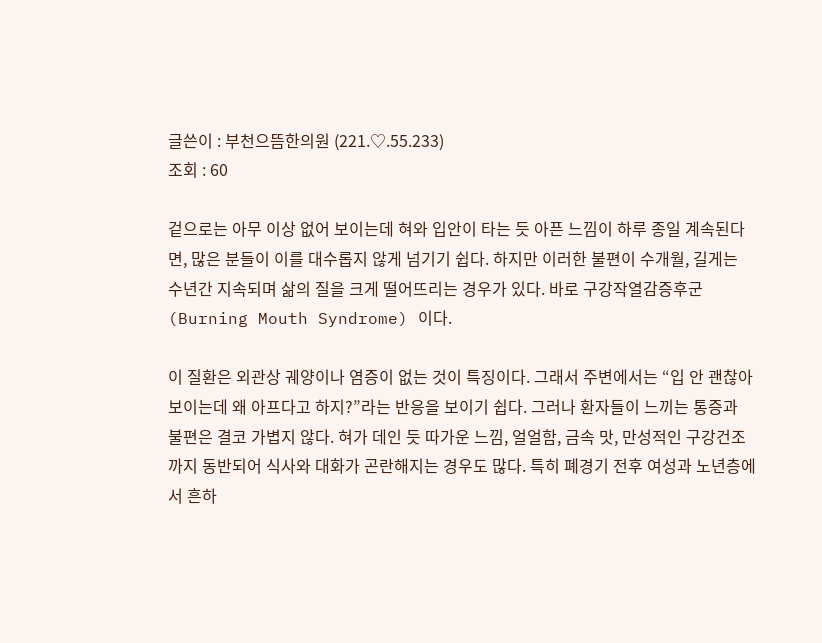글쓴이 : 부천으뜸한의원 (221.♡.55.233)
조회 : 60

겉으로는 아무 이상 없어 보이는데 혀와 입안이 타는 듯 아픈 느낌이 하루 종일 계속된다면, 많은 분들이 이를 대수롭지 않게 넘기기 쉽다. 하지만 이러한 불편이 수개월, 길게는 수년간 지속되며 삶의 질을 크게 떨어뜨리는 경우가 있다. 바로 구강작열감증후군(Burning Mouth Syndrome) 이다.

이 질환은 외관상 궤양이나 염증이 없는 것이 특징이다. 그래서 주변에서는 “입 안 괜찮아 보이는데 왜 아프다고 하지?”라는 반응을 보이기 쉽다. 그러나 환자들이 느끼는 통증과 불편은 결코 가볍지 않다. 혀가 데인 듯 따가운 느낌, 얼얼함, 금속 맛, 만성적인 구강건조까지 동반되어 식사와 대화가 곤란해지는 경우도 많다. 특히 폐경기 전후 여성과 노년층에서 흔하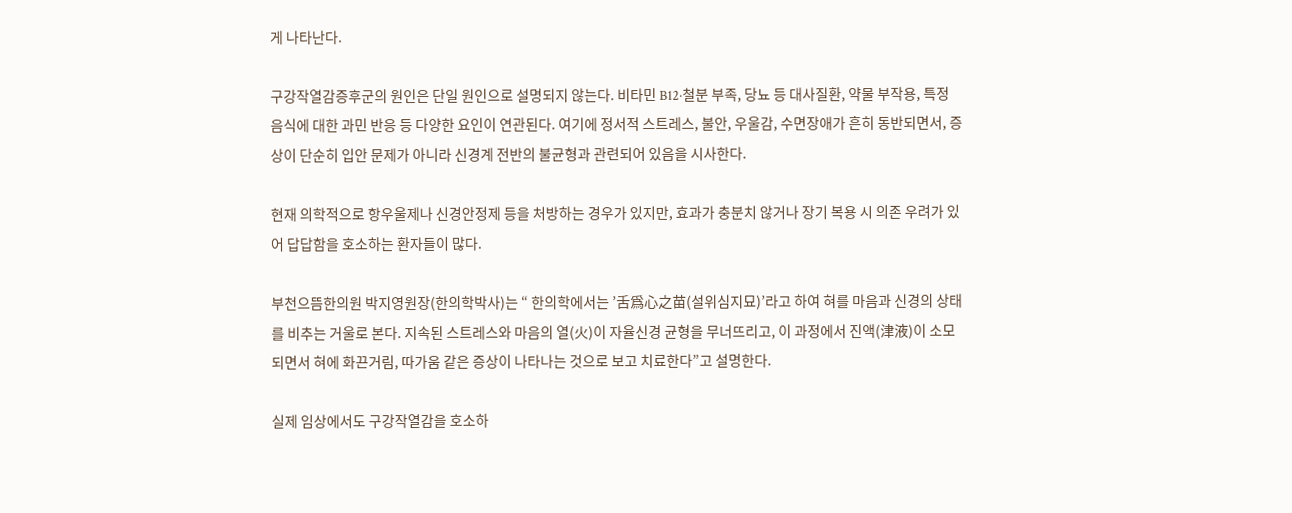게 나타난다.

구강작열감증후군의 원인은 단일 원인으로 설명되지 않는다. 비타민 B12·철분 부족, 당뇨 등 대사질환, 약물 부작용, 특정 음식에 대한 과민 반응 등 다양한 요인이 연관된다. 여기에 정서적 스트레스, 불안, 우울감, 수면장애가 흔히 동반되면서, 증상이 단순히 입안 문제가 아니라 신경계 전반의 불균형과 관련되어 있음을 시사한다.

현재 의학적으로 항우울제나 신경안정제 등을 처방하는 경우가 있지만, 효과가 충분치 않거나 장기 복용 시 의존 우려가 있어 답답함을 호소하는 환자들이 많다.

부천으뜸한의원 박지영원장(한의학박사)는 “ 한의학에서는 ’舌爲心之苗(설위심지묘)’라고 하여 혀를 마음과 신경의 상태를 비추는 거울로 본다. 지속된 스트레스와 마음의 열(火)이 자율신경 균형을 무너뜨리고, 이 과정에서 진액(津液)이 소모되면서 혀에 화끈거림, 따가움 같은 증상이 나타나는 것으로 보고 치료한다”고 설명한다.

실제 임상에서도 구강작열감을 호소하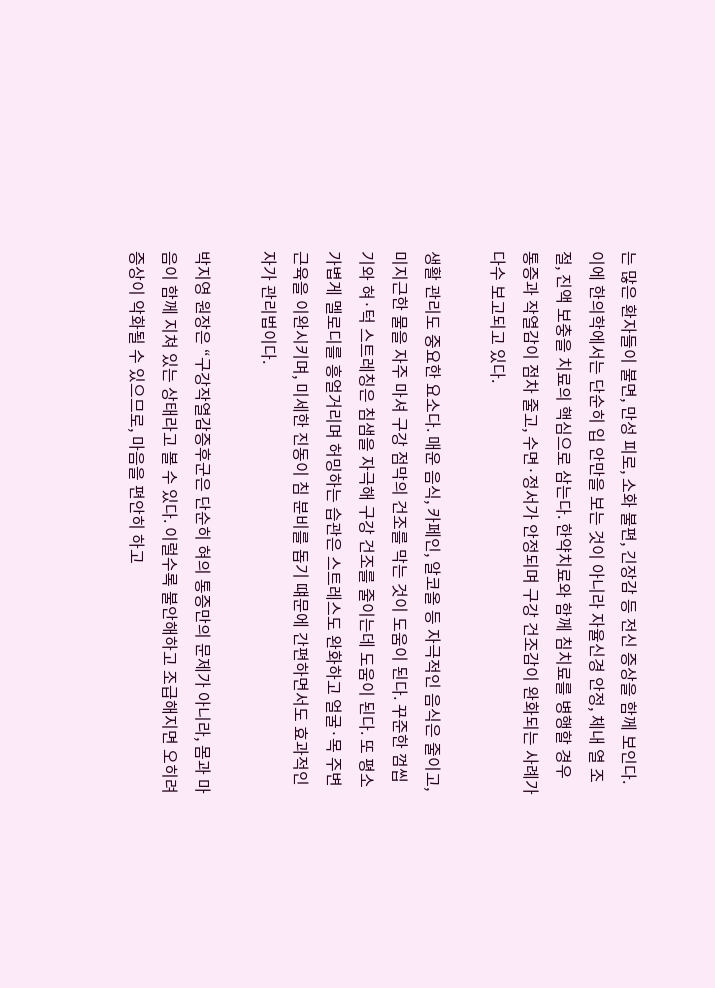는 많은 환자들이 불면, 만성 피로, 소화 불편, 긴장감 등 전신 증상을 함께 보인다. 이에 한의학에서는 단순히 입 안만을 보는 것이 아니라 자율신경 안정, 체내 열 조절, 진액 보충을 치료의 핵심으로 삼는다. 한약치료와 함께 침치료를 병행할 경우 통증과 작열감이 점차 줄고, 수면·정서가 안정되며 구강 건조감이 완화되는 사례가 다수 보고되고 있다.

생활 관리도 중요한 요소다. 매운 음식, 카페인, 알코올 등 자극적인 음식은 줄이고, 미지근한 물을 자주 마셔 구강 점막의 건조를 막는 것이 도움이 된다. 꾸준한 껌씹기와 혀·턱 스트레칭은 침샘을 자극해 구강 건조를 줄이는데 도움이 된다. 또 평소 가볍게 멜로디를 흥얼거리며 허밍하는 습관은 스트레스도 완화하고 얼굴·목 주변 근육을 이완시키며, 미세한 진동이 침 분비를 돕기 떄문에 간편하면서도 효과적인 자가 관리법이다.

박지영 원장은 “구강작열감증후군은 단순히 혀의 통증만의 문제가 아니라, 몸과 마음이 함께 지쳐 있는 상태라고 볼 수 있다. 이럴수록 불안해하고 조급해지면 오히려 증상이 악화될 수 있으므로, 마음을 편안히 하고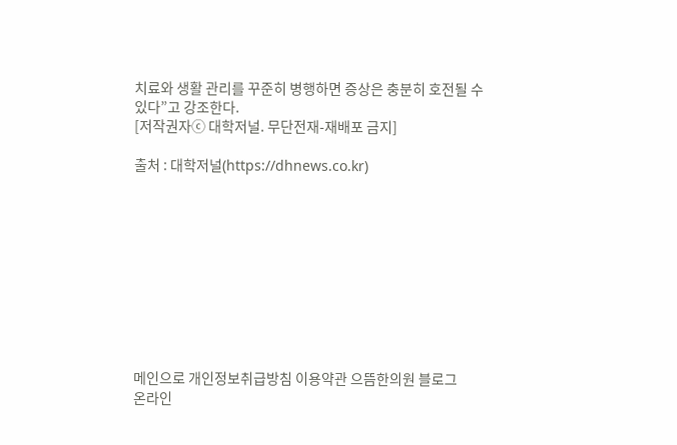치료와 생활 관리를 꾸준히 병행하면 증상은 충분히 호전될 수 있다”고 강조한다.
[저작권자ⓒ 대학저널. 무단전재-재배포 금지]

출처 : 대학저널(https://dhnews.co.kr)










메인으로 개인정보취급방침 이용약관 으뜸한의원 블로그
온라인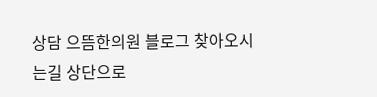상담 으뜸한의원 블로그 찾아오시는길 상단으로